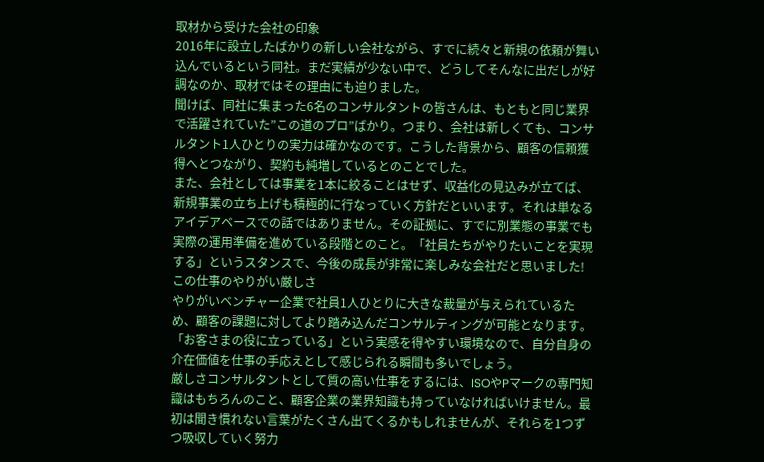取材から受けた会社の印象
2016年に設立したばかりの新しい会社ながら、すでに続々と新規の依頼が舞い込んでいるという同社。まだ実績が少ない中で、どうしてそんなに出だしが好調なのか、取材ではその理由にも迫りました。
聞けば、同社に集まった6名のコンサルタントの皆さんは、もともと同じ業界で活躍されていた”この道のプロ”ばかり。つまり、会社は新しくても、コンサルタント1人ひとりの実力は確かなのです。こうした背景から、顧客の信頼獲得へとつながり、契約も純増しているとのことでした。
また、会社としては事業を1本に絞ることはせず、収益化の見込みが立てば、新規事業の立ち上げも積極的に行なっていく方針だといいます。それは単なるアイデアベースでの話ではありません。その証拠に、すでに別業態の事業でも実際の運用準備を進めている段階とのこと。「社員たちがやりたいことを実現する」というスタンスで、今後の成長が非常に楽しみな会社だと思いました!
この仕事のやりがい厳しさ
やりがいベンチャー企業で社員1人ひとりに大きな裁量が与えられているため、顧客の課題に対してより踏み込んだコンサルティングが可能となります。「お客さまの役に立っている」という実感を得やすい環境なので、自分自身の介在価値を仕事の手応えとして感じられる瞬間も多いでしょう。
厳しさコンサルタントとして質の高い仕事をするには、ISOやPマークの専門知識はもちろんのこと、顧客企業の業界知識も持っていなければいけません。最初は聞き慣れない言葉がたくさん出てくるかもしれませんが、それらを1つずつ吸収していく努力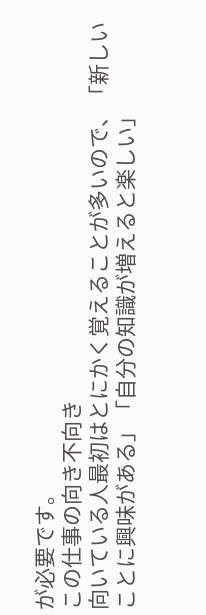が必要です。
この仕事の向き不向き
向いている人最初はとにかく覚えることが多いので、「新しいことに興味がある」「自分の知識が増えると楽しい」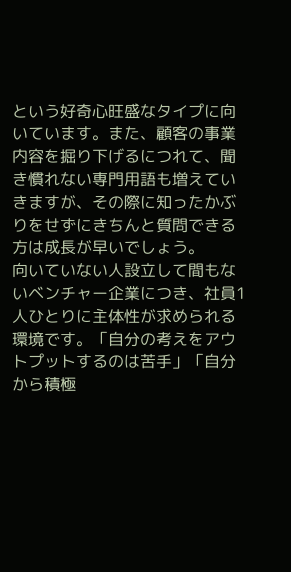という好奇心旺盛なタイプに向いています。また、顧客の事業内容を掘り下げるにつれて、聞き慣れない専門用語も増えていきますが、その際に知ったかぶりをせずにきちんと質問できる方は成長が早いでしょう。
向いていない人設立して間もないベンチャー企業につき、社員1人ひとりに主体性が求められる環境です。「自分の考えをアウトプットするのは苦手」「自分から積極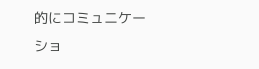的にコミュニケーショ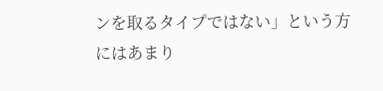ンを取るタイプではない」という方にはあまり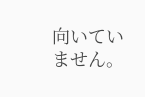向いていません。